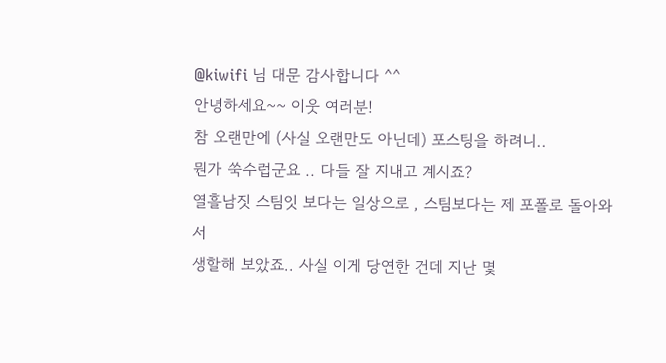@kiwifi 님 대문 감사합니다 ^^
안녕하세요~~ 이웃 여러분!
참 오랜만에 (사실 오랜만도 아닌데) 포스팅을 하려니..
뭔가 쑥수럽군요 .. 다들 잘 지내고 계시죠?
열흘남짓 스팀잇 보다는 일상으로 , 스팀보다는 제 포폴로 돌아와서
생할해 보았죠.. 사실 이게 당연한 건데 지난 몇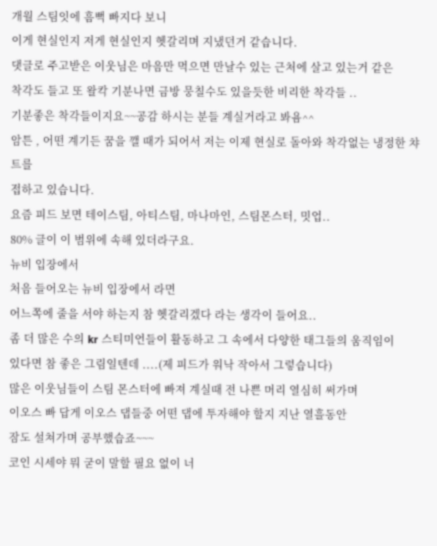개월 스팀잇에 흠뻑 빠지다 보니
이게 현실인지 저게 현실인지 헷갈리며 지냈던거 같습니다.
댓글로 주고받은 이웃님은 마음만 먹으면 만날수 있는 근처에 살고 있는거 같은
착각도 들고 또 왈칵 기분나면 금방 뭉칠수도 있을듯한 비리한 착각들 ..
기분좋은 착각들이지요~~공감 하시는 분들 계실거라고 봐욤^^
암튼 , 어떤 계기든 꿈을 깰 때가 되어서 저는 이제 현실로 돌아와 착각없는 냉정한 챠트를
접하고 있습니다.
요즘 피드 보면 테이스팀, 아티스팀, 마나마인, 스팀몬스터, 밋업..
80% 글이 이 범위에 속해 있더라구요.
뉴비 입장에서
처음 들어오는 뉴비 입장에서 라면
어느쪽에 줄을 서야 하는지 참 헷갈리겠다 라는 생각이 들어요..
좀 더 많은 수의 kr 스티미언들이 활동하고 그 속에서 다양한 태그들의 움직임이
있다면 참 좋은 그림일텐데 ....(제 피드가 워낙 작아서 그렇습니다)
많은 이웃님들이 스팀 몬스터에 빠져 계실때 전 나쁜 머리 열심히 써가며
이오스 빠 답게 이오스 댑들중 어떤 댑에 투자해야 할지 지난 열흘동안
잠도 설쳐가며 공부했습죠~~~
코인 시세야 뭐 굳이 말할 필요 없이 너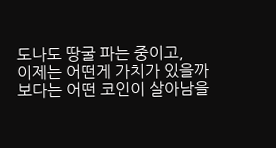도나도 땅굴 파는 중이고,
이제는 어떤게 가치가 있을까 보다는 어떤 코인이 살아남을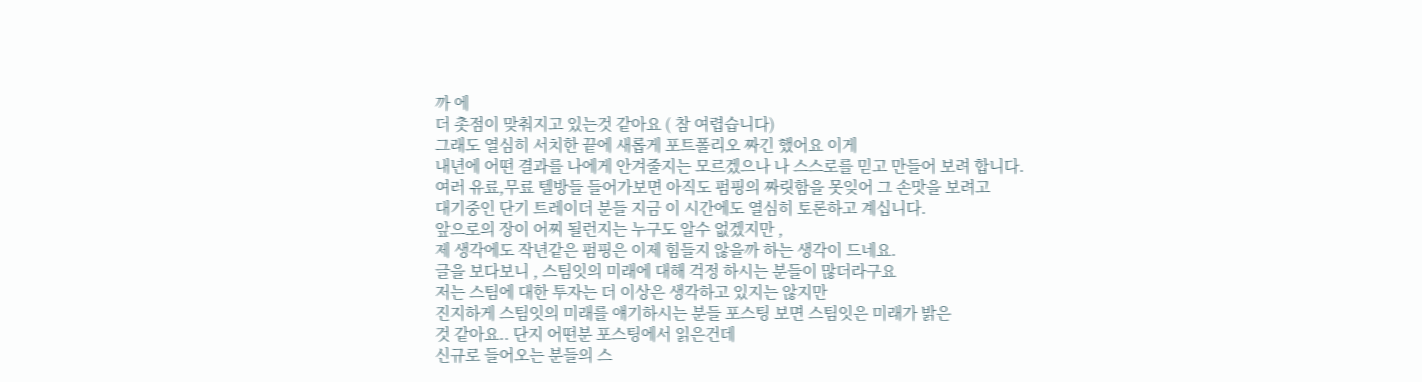까 에
더 촛점이 맞춰지고 있는것 같아요 ( 참 여렵습니다)
그래도 열심히 서치한 끝에 새롭게 포트폴리오 짜긴 했어요 이게
내년에 어떤 결과를 나에게 안겨줄지는 모르겠으나 나 스스로를 믿고 만들어 보려 합니다.
여러 유료,무료 텔방들 들어가보면 아직도 펌핑의 짜릿함을 못잊어 그 손맛을 보려고
대기중인 단기 트레이더 분들 지금 이 시간에도 열심히 토론하고 계십니다.
앞으로의 장이 어찌 될런지는 누구도 알수 없겠지만 ,
제 생각에도 작년같은 펌핑은 이제 힘들지 않을까 하는 생각이 드네요.
글을 보다보니 , 스팀잇의 미래에 대해 걱정 하시는 분들이 많더라구요
저는 스팀에 대한 투자는 더 이상은 생각하고 있지는 않지만
진지하게 스팀잇의 미래를 얘기하시는 분들 포스팅 보면 스팀잇은 미래가 밝은
것 같아요.. 단지 어떤분 포스팅에서 읽은건데
신규로 들어오는 분들의 스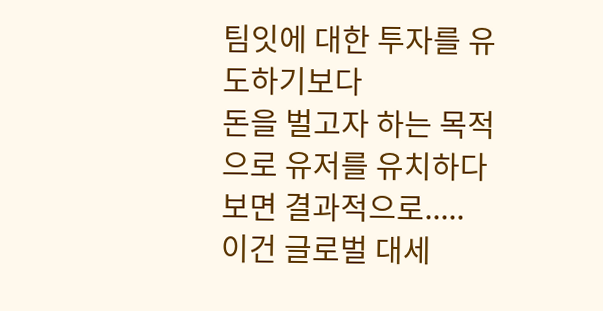팀잇에 대한 투자를 유도하기보다
돈을 벌고자 하는 목적으로 유저를 유치하다 보면 결과적으로.....
이건 글로벌 대세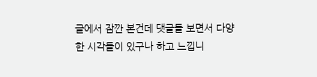글에서 잠깐 본건데 댓글들 보면서 다양한 시각들이 있구나 하고 느낍니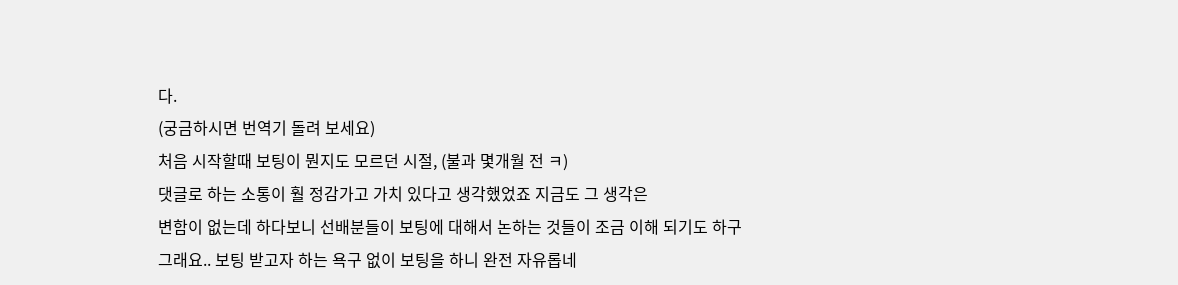다.
(궁금하시면 번역기 돌려 보세요)
처음 시작할때 보팅이 뭔지도 모르던 시절, (불과 몇개월 전 ㅋ)
댓글로 하는 소통이 훨 정감가고 가치 있다고 생각했었죠 지금도 그 생각은
변함이 없는데 하다보니 선배분들이 보팅에 대해서 논하는 것들이 조금 이해 되기도 하구
그래요.. 보팅 받고자 하는 욕구 없이 보팅을 하니 완전 자유롭네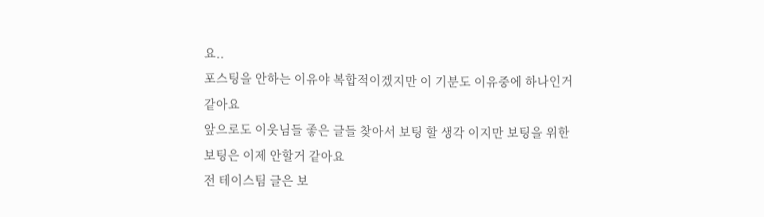요..
포스팅을 안하는 이유야 복합적이겠지만 이 기분도 이유중에 하나인거 같아요
앞으로도 이웃님들 좋은 글들 찾아서 보팅 할 생각 이지만 보팅을 위한 보팅은 이제 안할거 같아요
전 테이스팀 글은 보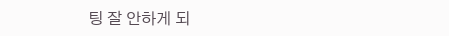팅 잘 안하게 되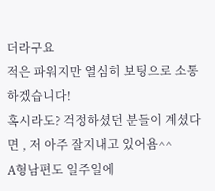더라구요
적은 파워지만 열심히 보팅으로 소통 하겠습니다!
혹시라도? 걱정하셨던 분들이 계셨다면 , 저 아주 잘지내고 있어욤^^
A형남편도 일주일에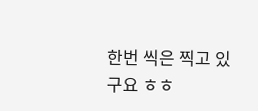한번 씩은 찍고 있구요 ㅎㅎ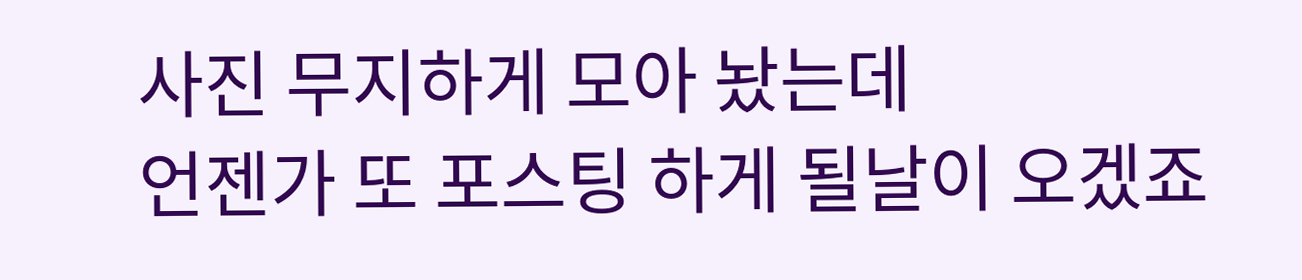사진 무지하게 모아 놨는데
언젠가 또 포스팅 하게 될날이 오겠죠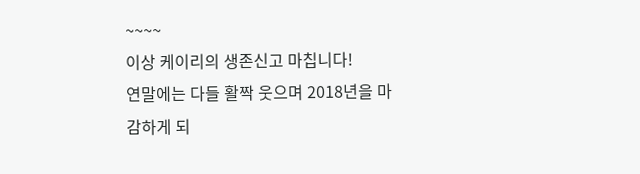~~~~
이상 케이리의 생존신고 마칩니다!
연말에는 다들 활짝 웃으며 2018년을 마감하게 되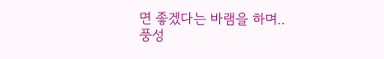면 좋겠다는 바램을 하며..
풍성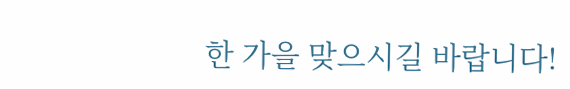한 가을 맞으시길 바랍니다!